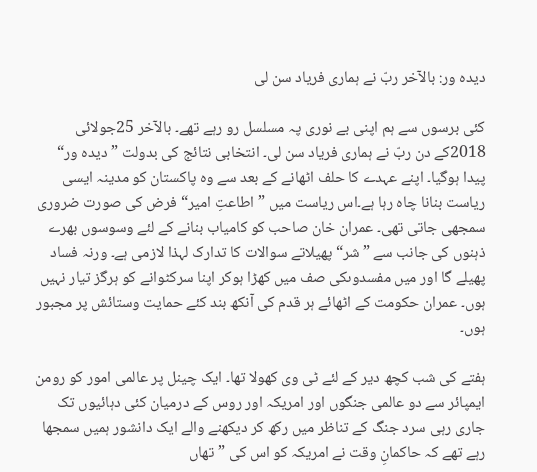دیدہ ور: بالآخر ربّ نے ہماری فریاد سن لی

کئی برسوں سے ہم اپنی بے نوری پہ مسلسل رو رہے تھے۔ بالآخر 25جولائی 2018کے دن ربّ نے ہماری فریاد سن لی۔ انتخابی نتائج کی بدولت ”دیدہ ور“ پیدا ہوگیا۔ اپنے عہدے کا حلف اٹھانے کے بعد سے وہ پاکستان کو مدینہ ایسی ریاست بنانا چاہ رہا ہے۔اس ریاست میں ”اطاعتِ امیر“ فرض کی صورت ضروری سمجھی جاتی تھی۔ عمران خان صاحب کو کامیاب بنانے کے لئے وسوسوں بھرے ذہنوں کی جانب سے ”شر“ پھیلاتے سوالات کا تدارک لہذا لازمی ہے۔ ورنہ فساد پھیلے گا اور میں مفسدوںکی صف میں کھڑا ہوکر اپنا سرکٹوانے کو ہرگز تیار نہیں ہوں۔ عمران حکومت کے اٹھائے ہر قدم کی آنکھ بند کئے حمایت وستائش پر مجبور ہوں۔

ہفتے کی شب کچھ دیر کے لئے ٹی وی کھولا تھا۔ ایک چینل پر عالمی امور کو رومن ایمپائر سے دو عالمی جنگوں اور امریکہ اور روس کے درمیان کئی دہائیوں تک جاری رہی سرد جنگ کے تناظر میں رکھ کر دیکھنے والے ایک دانشور ہمیں سمجھا رہے تھے کہ حاکمانِ وقت نے امریکہ کو اس کی ”تھاں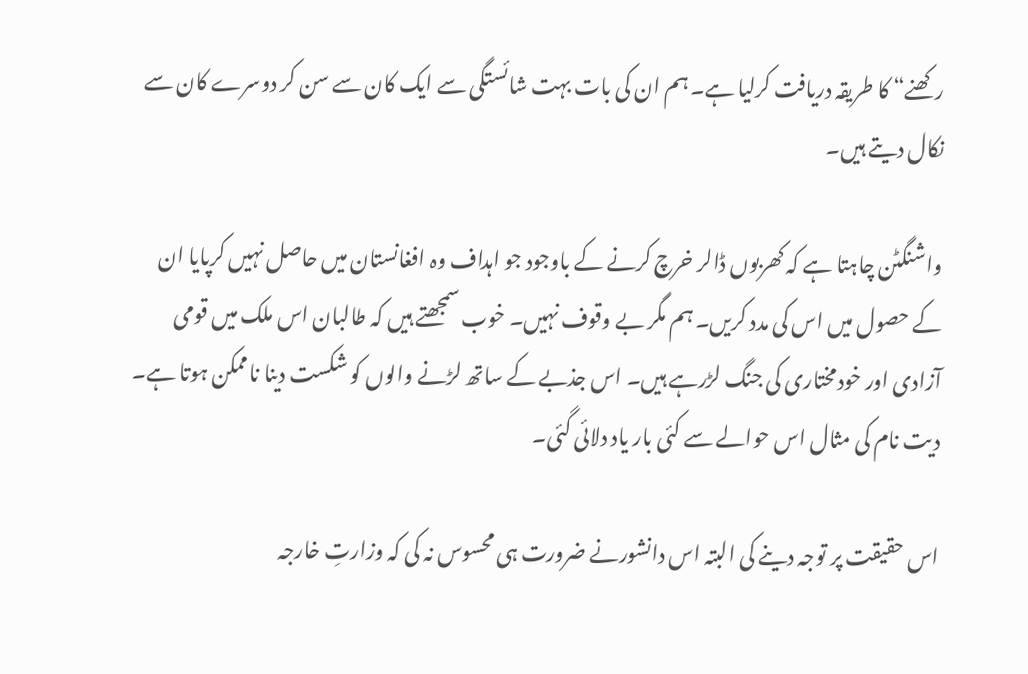رکھنے“ کا طریقہ دریافت کرلیا ہے۔ ہم ان کی بات بہت شائستگی سے ایک کان سے سن کر دوسرے کان سے نکال دیتے ہیں۔

واشنگٹن چاہتا ہے کہ کھربوں ڈالر خرچ کرنے کے باوجود جو اہداف وہ افغانستان میں حاصل نہیں کرپایا ان کے حصول میں اس کی مدد کریں۔ ہم مگر بے وقوف نہیں۔ خوب سمجھتے ہیں کہ طالبان اس ملک میں قومی آزادی اور خودمختاری کی جنگ لڑرہے ہیں۔ اس جذبے کے ساتھ لڑنے والوں کو شکست دینا ناممکن ہوتا ہے۔ دیت نام کی مثال اس حوالے سے کئی بار یاد دلائی گئی۔

اس حقیقت پر توجہ دینے کی البتہ اس دانشورنے ضرورت ہی محسوس نہ کی کہ وزارتِ خارجہ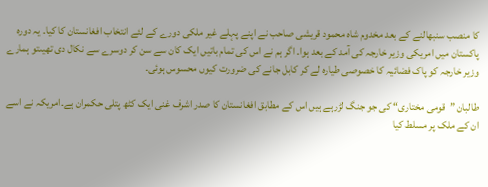کا منصب سنبھالنے کے بعد مخدوم شاہ محمود قریشی صاحب نے اپنے پہلے غیر ملکی دورے کے لئے انتخاب افغانستان کا کیا۔ یہ دورہ پاکستان میں امریکی وزیر خارجہ کی آمد کے بعد ہوا۔ اگر ہم نے اس کی تمام باتیں ایک کان سے سن کر دوسرے سے نکال دی تھیںتو ہمارے وزیر خارجہ کو پاک فضائیہ کا خصوصی طیارہ لے کر کابل جانے کی ضرورت کیوں محسوس ہوئی۔

طالبان ”قومی مختاری“ کی جو جنگ لڑرہے ہیں اس کے مطابق افغانستان کا صدر اشرف غنی ایک کٹھ پتلی حکمران ہے۔امریکہ نے اسے ان کے ملک پر مسلط کیا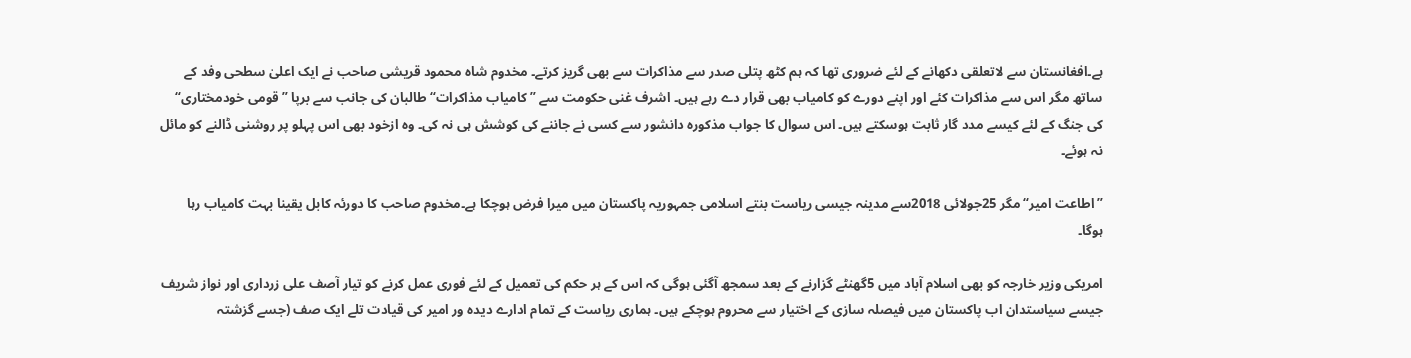ہے۔افغانستان سے لاتعلقی دکھانے کے لئے ضروری تھا کہ ہم کٹھ پتلی صدر سے مذاکرات سے بھی گریز کرتے۔ مخدوم شاہ محمود قریشی صاحب نے ایک اعلیٰ سطحی وفد کے ساتھ مگر اس سے مذاکرات کئے اور اپنے دورے کو کامیاب بھی قرار دے رہے ہیں۔ اشرف غنی حکومت سے ”کامیاب مذاکرات“ طالبان کی جانب سے برپا ”قومی خودمختاری“ کی جنگ کے لئے کیسے مدد گار ثابت ہوسکتے ہیں۔ اس سوال کا جواب مذکورہ دانشور سے کسی نے جاننے کی کوشش ہی نہ کی۔ وہ ازخود بھی اس پہلو پر روشنی ڈالنے کو مائل نہ ہوئے۔

”اطاعت امیر“مگر 25جولائی 2018سے مدینہ جیسی ریاست بنتے اسلامی جمہوریہ پاکستان میں میرا فرض ہوچکا ہے۔مخدوم صاحب کا دورئہ کابل یقینا بہت کامیاب رہا ہوگا۔

امریکی وزیر خارجہ کو بھی اسلام آباد میں 5گھنٹے گزارنے کے بعد سمجھ آگئی ہوگی کہ اس کے ہر حکم کی تعمیل کے لئے فوری عمل کرنے کو تیار آصف علی زرداری اور نواز شریف جیسے سیاستدان اب پاکستان میں فیصلہ سازی کے اختیار سے محروم ہوچکے ہیں۔ ہماری ریاست کے تمام ادارے دیدہ ور امیر کی قیادت تلے ایک صف (جسے گزشتہ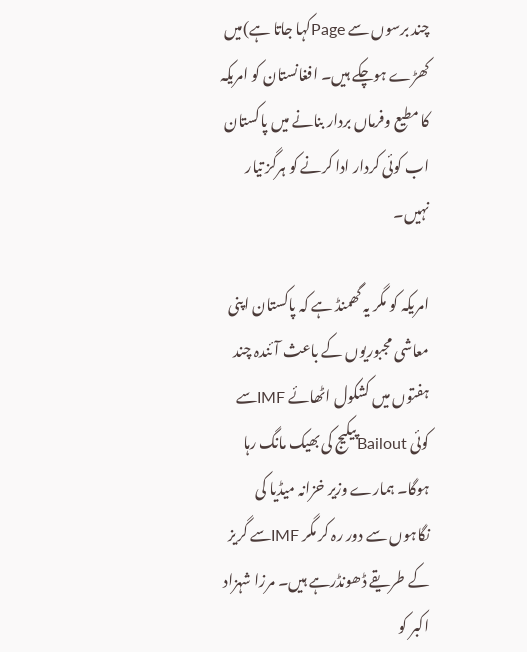چند برسوں سے Pageکہا جاتا ہے)میں کھڑے ہوچکے ہیں۔ افغانستان کو امریکہ کا مطیع وفرماں بردار بنانے میں پاکستان اب کوئی کردار ادا کرنے کو ہرگز تیار نہیں۔

امریکہ کو مگر یہ گھمنڈ ہے کہ پاکستان اپنی معاشی مجبوریوں کے باعث آئندہ چند ہفتوں میں کشکول اٹھائے IMFسے کوئی Bailoutپیکیج کی بھیک مانگ رہا ہوگا۔ ہمارے وزیر خزانہ میڈیا کی نگاہوں سے دور رہ کر مگر IMFسے گریز کے طریقے ڈھونڈرہے ہیں۔ مرزا شہزاد اکبر کو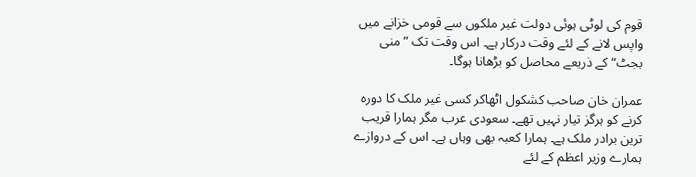قوم کی لوٹی ہوئی دولت غیر ملکوں سے قومی خزانے میں واپس لانے کے لئے وقت درکار ہے۔ اس وقت تک ”منی بجٹ“ کے ذریعے محاصل کو بڑھانا ہوگا۔

عمران خان صاحب کشکول اٹھاکر کسی غیر ملک کا دورہ کرنے کو ہرگز تیار نہیں تھے۔ سعودی عرب مگر ہمارا قریب ترین برادر ملک ہے۔ ہمارا کعبہ بھی وہاں ہے۔ اس کے دروازے ہمارے وزیر اعظم کے لئے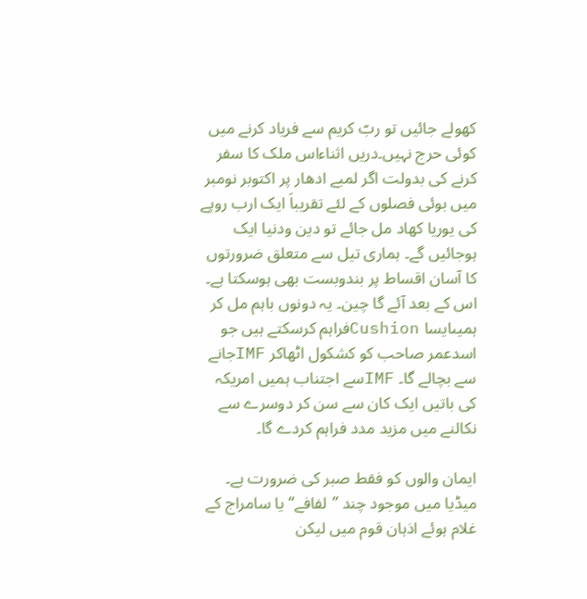کھولے جائیں تو ربّ کریم سے فریاد کرنے میں کوئی حرج نہیں۔دریں اثناءاس ملک کا سفر کرنے کی بدولت اگر لمبے ادھار پر اکتوبر نومبر میں بوئی فصلوں کے لئے تقریباَ ایک ارب روپے کی یوریا کھاد مل جائے تو دین ودنیا ایک ہوجائیں گے۔ ہماری تیل سے متعلق ضرورتوں کا آسان اقساط پر بندوبست بھی ہوسکتا ہے۔ اس کے بعد آئے گا چین۔ یہ دونوں باہم مل کر ہمیںایسا Cushionفراہم کرسکتے ہیں جو اسدعمر صاحب کو کشکول اٹھاکر IMFجانے سے بچالے گا۔ IMFسے اجتناب ہمیں امریکہ کی باتیں ایک کان سے سن کر دوسرے سے نکالنے میں مزید مدد فراہم کردے گا۔

ایمان والوں کو فقط صبر کی ضرورت ہے۔ میڈیا میں موجود چند ”لفافے“ یا سامراج کے غلام ہوئے اذہان قوم میں لیکن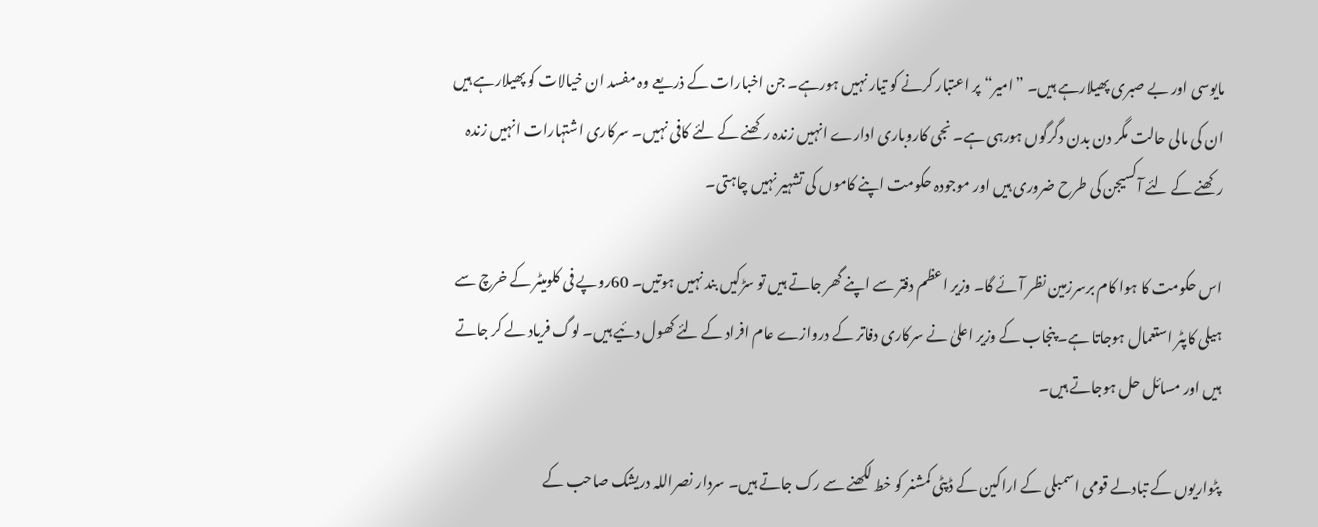مایوسی اور بے صبری پھیلارہے ہیں۔ ”امیر“ پر اعتبار کرنے کو تیار نہیں ہورہے۔ جن اخبارات کے ذریعے وہ مفسد ان خیالات کو پھیلارہے ہیں ان کی مالی حالت مگر دن بدن دگرگوں ہورہی ہے۔ نجی کاروباری ادارے انہیں زندہ رکھنے کے لئے کافی نہیں۔ سرکاری اشتہارات انہیں زندہ رکھنے کے لئے آکسیجن کی طرح ضروری ہیں اور موجودہ حکومت اپنے کاموں کی تشہیر نہیں چاہتی۔

اس حکومت کا ہوا کام برسرزمین نظر آئے گا۔ وزیر اعظم دفتر سے اپنے گھر جاتے ہیں تو سڑکیں بند نہیں ہوتیں۔ 60روپے فی کلومیٹر کے خرچ سے ہیلی کاپٹر استعمال ہوجاتا ہے۔ پنجاب کے وزیر اعلیٰ نے سرکاری دفاتر کے دروازے عام افراد کے لئے کھول دئیے ہیں۔ لوگ فریاد لے کر جاتے ہیں اور مسائل حل ہوجاتے ہیں۔

پٹواریوں کے تبادلے قومی اسمبلی کے اراکین کے ڈپٹی کمشنر کو خط لکھنے سے رک جاتے ہیں۔ سردار نصراللہ دریشک صاحب کے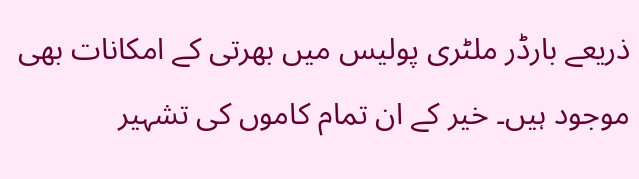ذریعے بارڈر ملٹری پولیس میں بھرتی کے امکانات بھی موجود ہیں۔ خیر کے ان تمام کاموں کی تشہیر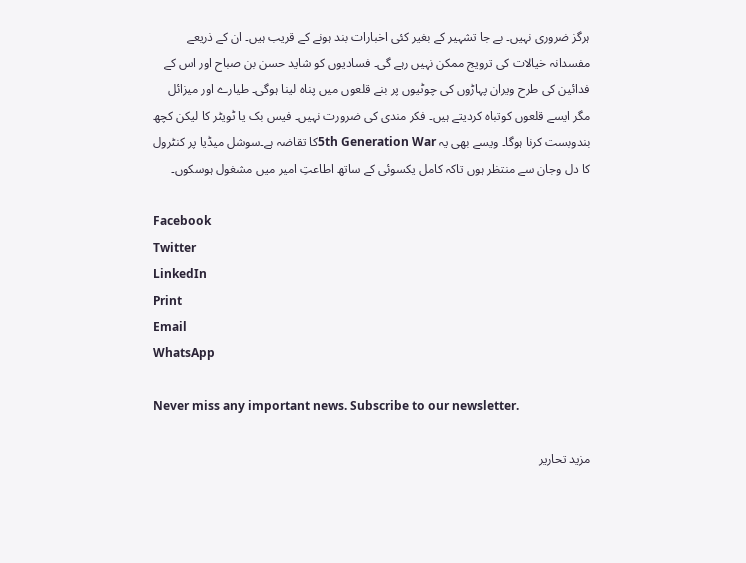ہرگز ضروری نہیں۔ بے جا تشہیر کے بغیر کئی اخبارات بند ہونے کے قریب ہیں۔ ان کے ذریعے مفسدانہ خیالات کی ترویج ممکن نہیں رہے گی۔ فسادیوں کو شاید حسن بن صباح اور اس کے فدائین کی طرح ویران پہاڑوں کی چوٹیوں پر بنے قلعوں میں پناہ لینا ہوگی۔ طیارے اور میزائل مگر ایسے قلعوں کوتباہ کردیتے ہیں۔ فکر مندی کی ضرورت نہیں۔ فیس بک یا ٹویٹر کا لیکن کچھ بندوبست کرنا ہوگا۔ ویسے بھی یہ 5th Generation Warکا تقاضہ ہے۔سوشل میڈیا پر کنٹرول کا دل وجان سے منتظر ہوں تاکہ کامل یکسوئی کے ساتھ اطاعتِ امیر میں مشغول ہوسکوں۔

Facebook
Twitter
LinkedIn
Print
Email
WhatsApp

Never miss any important news. Subscribe to our newsletter.

مزید تحاریر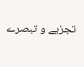تجزیے و تبصرے